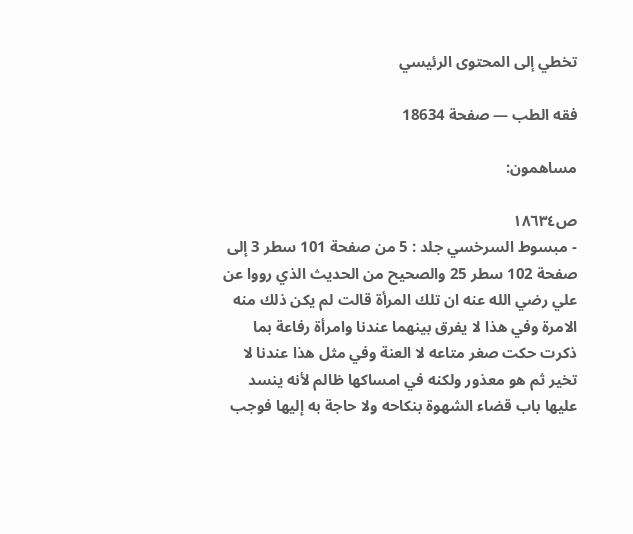تخطي إلى المحتوى الرئيسي

فقه الطب — صفحة 18634

مساهمون:

ص١٨٦٣٤
- مبسوط السرخسي جلد : 5 من صفحة 101 سطر 3 إلى صفحة 102 سطر 25 والصحيح من الحديث الذي رووا عن علي رضي الله عنه ان تلك المرأة قالت لم يكن ذلك منه الامرة وفي هذا لا يفرق بينهما عندنا وامرأة رفاعة بما ذكرت حكت صغر متاعه لا العنة وفي مثل هذا عندنا لا تخير ثم هو معذور ولكنه في امساكها ظالم لأنه ينسد عليها باب قضاء الشهوة بنكاحه ولا حاجة به إليها فوجب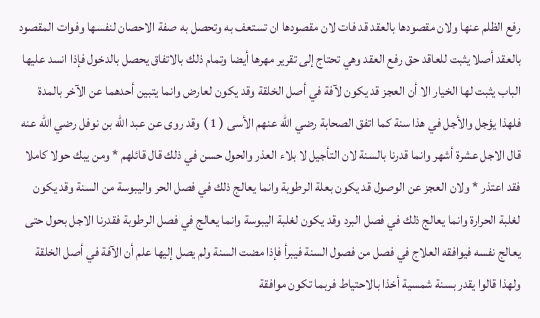رفع الظلم عنها ولان مقصودها بالعقد قد فات لان مقصودها ان تستعف به وتحصل به صفة الاحصان لنفسها وفوات المقصود بالعقد أصلا يثبت للعاقد حق رفع العقد وهي تحتاج إلى تقرير مهرها أيضا وتمام ذلك بالاتفاق يحصل بالدخول فإذا انسد عليها الباب يثبت لها الخيار الا أن العجز قد يكون لآفة في أصل الخلقة وقد يكون لعارض وانما يتبين أحدهما عن الآخر بالمدة فلهذا يؤجل والأجل في هذا سنة كما اتفق الصحابة رضي الله عنهم الأسى ( 1 ) وقد روى عن عبد الله بن نوفل رضي الله عنه قال الاجل عشرة أشهر وانما قدرنا بالسنة لان التأجيل لا بلاء العذر والحول حسن في ذلك قال قائلهم * ومن يبك حولا كاملا فقد اعتذر * ولان العجز عن الوصول قد يكون بعلة الرطوبة وانما يعالج ذلك في فصل الحر واليبوسة من السنة وقد يكون لغلبة الحرارة وانما يعالج ذلك في فصل البرد وقد يكون لغلبة اليبوسة وانما يعالج في فصل الرطوبة فقدرنا الاجل بحول حتى يعالج نفسه فيوافقه العلاج في فصل من فصول السنة فيبرأ فإذا مضت السنة ولم يصل إليها علم أن الآفة في أصل الخلقة ولهذا قالوا يقدر بسنة شمسية أخذا بالاحتياط فربما تكون موافقة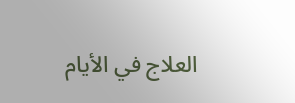العلاج في الأيام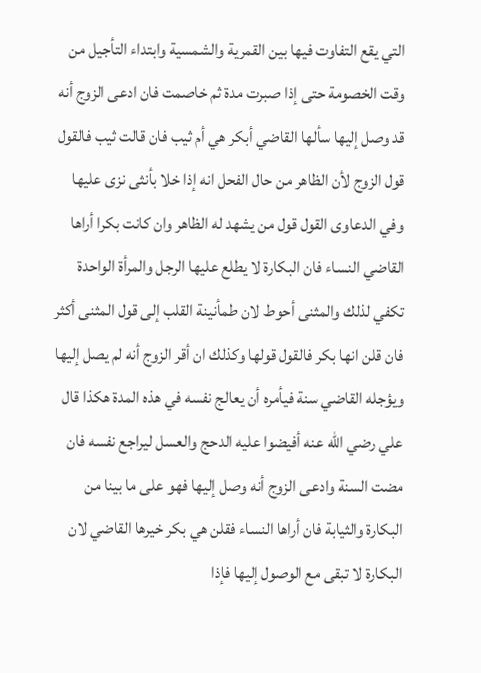التي يقع التفاوت فيها بين القمرية والشمسية وابتداء التأجيل من وقت الخصومة حتى إذا صبرت مدة ثم خاصمت فان ادعى الزوج أنه قد وصل إليها سألها القاضي أبكر هي أم ثيب فان قالت ثيب فالقول قول الزوج لأن الظاهر من حال الفحل انه إذا خلا بأنثى نزى عليها وفي الدعاوى القول قول من يشهد له الظاهر وان كانت بكرا أراها القاضي النساء فان البكارة لا يطلع عليها الرجل والمرأة الواحدة تكفي لذلك والمثنى أحوط لان طمأنينة القلب إلى قول المثنى أكثر فان قلن انها بكر فالقول قولها وكذلك ان أقر الزوج أنه لم يصل إليها ويؤجله القاضي سنة فيأمره أن يعالج نفسه في هذه المدة هكذا قال علي رضي الله عنه أفيضوا عليه الدحج والعسل ليراجع نفسه فان مضت السنة وادعى الزوج أنه وصل إليها فهو على ما بينا من البكارة والثيابة فان أراها النساء فقلن هي بكر خيرها القاضي لان البكارة لا تبقى مع الوصول إليها فإذا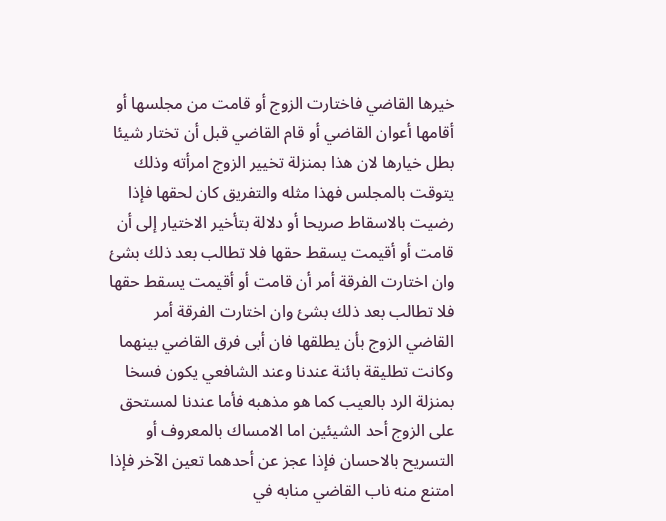خيرها القاضي فاختارت الزوج أو قامت من مجلسها أو أقامها أعوان القاضي أو قام القاضي قبل أن تختار شيئا بطل خيارها لان هذا بمنزلة تخيير الزوج امرأته وذلك يتوقت بالمجلس فهذا مثله والتفريق كان لحقها فإذا رضيت بالاسقاط صريحا أو دلالة بتأخير الاختيار إلى أن قامت أو أقيمت يسقط حقها فلا تطالب بعد ذلك بشئ وان اختارت الفرقة أمر أن قامت أو أقيمت يسقط حقها فلا تطالب بعد ذلك بشئ وان اختارت الفرقة أمر القاضي الزوج بأن يطلقها فان أبى فرق القاضي بينهما وكانت تطليقة بائنة عندنا وعند الشافعي يكون فسخا بمنزلة الرد بالعيب كما هو مذهبه فأما عندنا لمستحق على الزوج أحد الشيئين اما الامساك بالمعروف أو التسريح بالاحسان فإذا عجز عن أحدهما تعين الآخر فإذا امتنع منه ناب القاضي منابه في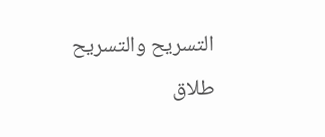التسريح والتسريح طلاق